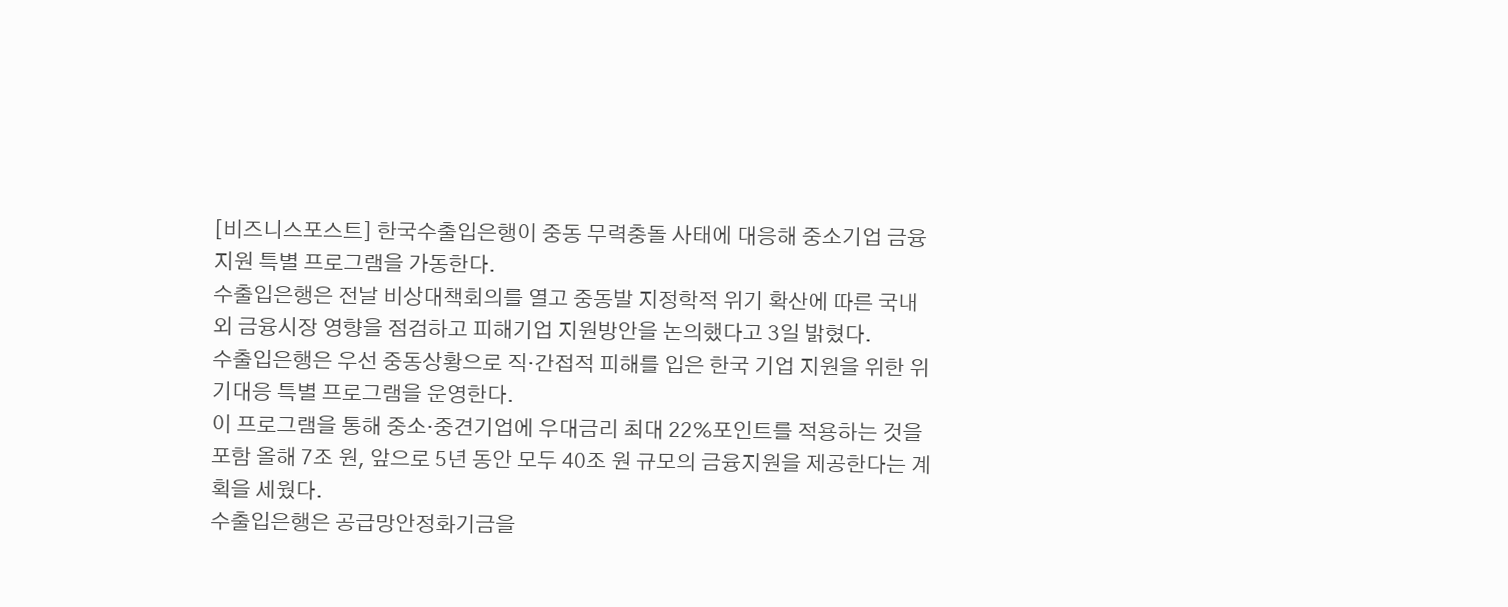[비즈니스포스트] 한국수출입은행이 중동 무력충돌 사태에 대응해 중소기업 금융지원 특별 프로그램을 가동한다.
수출입은행은 전날 비상대책회의를 열고 중동발 지정학적 위기 확산에 따른 국내외 금융시장 영향을 점검하고 피해기업 지원방안을 논의했다고 3일 밝혔다.
수출입은행은 우선 중동상황으로 직·간접적 피해를 입은 한국 기업 지원을 위한 위기대응 특별 프로그램을 운영한다.
이 프로그램을 통해 중소·중견기업에 우대금리 최대 22%포인트를 적용하는 것을 포함 올해 7조 원, 앞으로 5년 동안 모두 40조 원 규모의 금융지원을 제공한다는 계획을 세웠다.
수출입은행은 공급망안정화기금을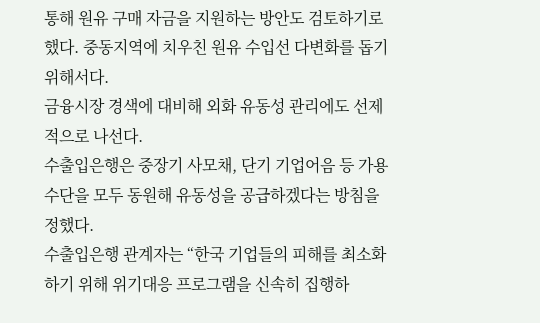통해 원유 구매 자금을 지원하는 방안도 검토하기로 했다. 중동지역에 치우친 원유 수입선 다변화를 돕기 위해서다.
금융시장 경색에 대비해 외화 유동성 관리에도 선제적으로 나선다.
수출입은행은 중장기 사모채, 단기 기업어음 등 가용 수단을 모두 동원해 유동성을 공급하겠다는 방침을 정했다.
수출입은행 관계자는 “한국 기업들의 피해를 최소화하기 위해 위기대응 프로그램을 신속히 집행하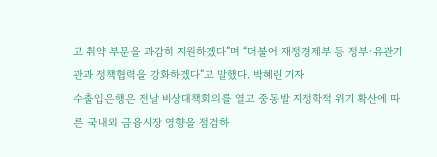고 취약 부문을 과감히 지원하겠다”며 “더불어 재정경제부 등 정부·유관기관과 정책협력을 강화하겠다”고 말했다. 박혜린 기자
수출입은행은 전날 비상대책회의를 열고 중동발 지정학적 위기 확산에 따른 국내외 금융시장 영향을 점검하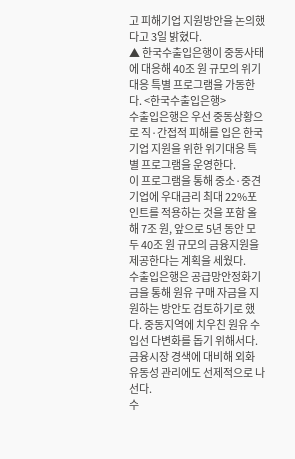고 피해기업 지원방안을 논의했다고 3일 밝혔다.
▲ 한국수출입은행이 중동사태에 대응해 40조 원 규모의 위기대응 특별 프로그램을 가동한다. <한국수출입은행>
수출입은행은 우선 중동상황으로 직·간접적 피해를 입은 한국 기업 지원을 위한 위기대응 특별 프로그램을 운영한다.
이 프로그램을 통해 중소·중견기업에 우대금리 최대 22%포인트를 적용하는 것을 포함 올해 7조 원, 앞으로 5년 동안 모두 40조 원 규모의 금융지원을 제공한다는 계획을 세웠다.
수출입은행은 공급망안정화기금을 통해 원유 구매 자금을 지원하는 방안도 검토하기로 했다. 중동지역에 치우친 원유 수입선 다변화를 돕기 위해서다.
금융시장 경색에 대비해 외화 유동성 관리에도 선제적으로 나선다.
수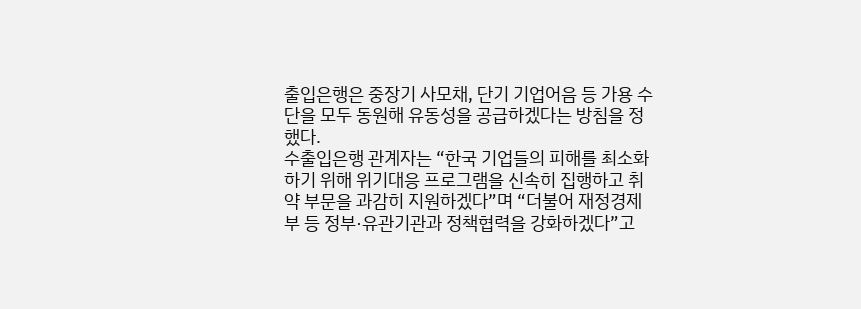출입은행은 중장기 사모채, 단기 기업어음 등 가용 수단을 모두 동원해 유동성을 공급하겠다는 방침을 정했다.
수출입은행 관계자는 “한국 기업들의 피해를 최소화하기 위해 위기대응 프로그램을 신속히 집행하고 취약 부문을 과감히 지원하겠다”며 “더불어 재정경제부 등 정부·유관기관과 정책협력을 강화하겠다”고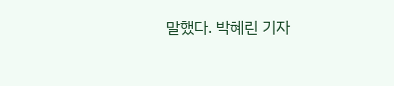말했다. 박혜린 기자